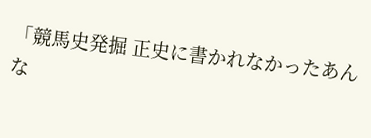「競馬史発掘 正史に書かれなかったあんな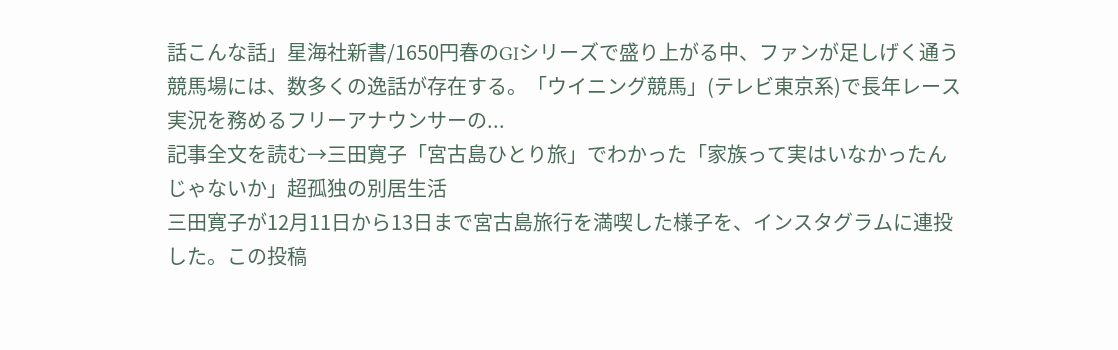話こんな話」星海社新書/1650円春のGⅠシリーズで盛り上がる中、ファンが足しげく通う競馬場には、数多くの逸話が存在する。「ウイニング競馬」(テレビ東京系)で長年レース実況を務めるフリーアナウンサーの...
記事全文を読む→三田寛子「宮古島ひとり旅」でわかった「家族って実はいなかったんじゃないか」超孤独の別居生活
三田寛子が12月11日から13日まで宮古島旅行を満喫した様子を、インスタグラムに連投した。この投稿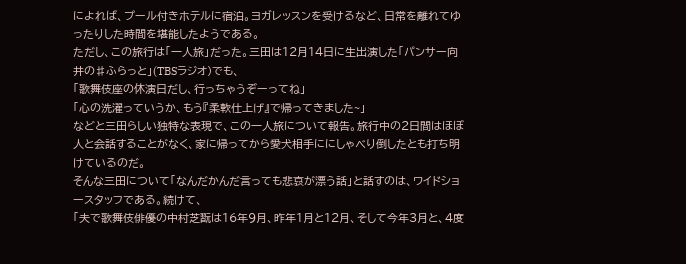によれば、プール付きホテルに宿泊。ヨガレッスンを受けるなど、日常を離れてゆったりした時間を堪能したようである。
ただし、この旅行は「一人旅」だった。三田は12月14日に生出演した「パンサー向井の♯ふらっと」(TBSラジオ)でも、
「歌舞伎座の休演日だし、行っちゃうぞーってね」
「心の洗濯っていうか、もう『柔軟仕上げ』で帰ってきました~」
などと三田らしい独特な表現で、この一人旅について報告。旅行中の2日間はほぼ人と会話することがなく、家に帰ってから愛犬相手ににしゃべり倒したとも打ち明けているのだ。
そんな三田について「なんだかんだ言っても悲哀が漂う話」と話すのは、ワイドショースタッフである。続けて、
「夫で歌舞伎俳優の中村芝翫は16年9月、昨年1月と12月、そして今年3月と、4度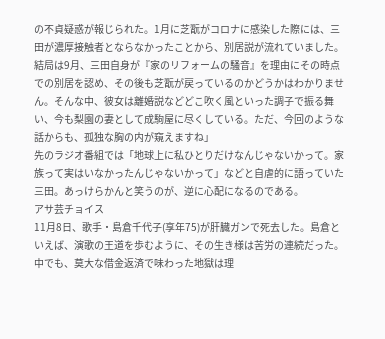の不貞疑惑が報じられた。1月に芝翫がコロナに感染した際には、三田が濃厚接触者とならなかったことから、別居説が流れていました。結局は9月、三田自身が『家のリフォームの騒音』を理由にその時点での別居を認め、その後も芝翫が戻っているのかどうかはわかりません。そんな中、彼女は離婚説などどこ吹く風といった調子で振る舞い、今も梨園の妻として成駒屋に尽くしている。ただ、今回のような話からも、孤独な胸の内が窺えますね」
先のラジオ番組では「地球上に私ひとりだけなんじゃないかって。家族って実はいなかったんじゃないかって」などと自虐的に語っていた三田。あっけらかんと笑うのが、逆に心配になるのである。
アサ芸チョイス
11月8日、歌手・島倉千代子(享年75)が肝臓ガンで死去した。島倉といえば、演歌の王道を歩むように、その生き様は苦労の連続だった。中でも、莫大な借金返済で味わった地獄は理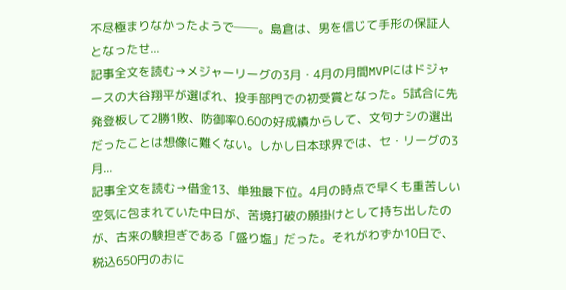不尽極まりなかったようで──。島倉は、男を信じて手形の保証人となったせ...
記事全文を読む→メジャーリーグの3月・4月の月間MVPにはドジャースの大谷翔平が選ばれ、投手部門での初受賞となった。5試合に先発登板して2勝1敗、防御率0.60の好成績からして、文句ナシの選出だったことは想像に難くない。しかし日本球界では、セ・リーグの3月...
記事全文を読む→借金13、単独最下位。4月の時点で早くも重苦しい空気に包まれていた中日が、苦境打破の願掛けとして持ち出したのが、古来の験担ぎである「盛り塩」だった。それがわずか10日で、税込650円のおに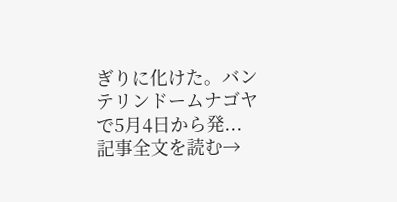ぎりに化けた。バンテリンドームナゴヤで5月4日から発...
記事全文を読む→